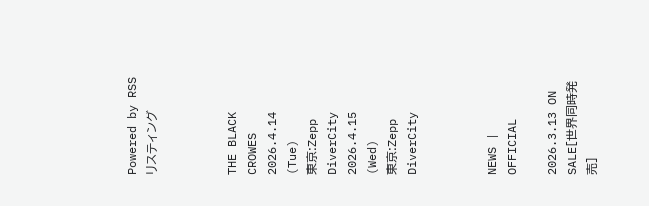Powered by RSSリスティング



THE BLACK CROWES
2026.4.14 (Tue)
東京:Zepp DiverCity
2026.4.15 (Wed)
東京:Zepp DiverCity



NEWS | OFFICIAL

2026.3.13 ON SALE[世界同時発売]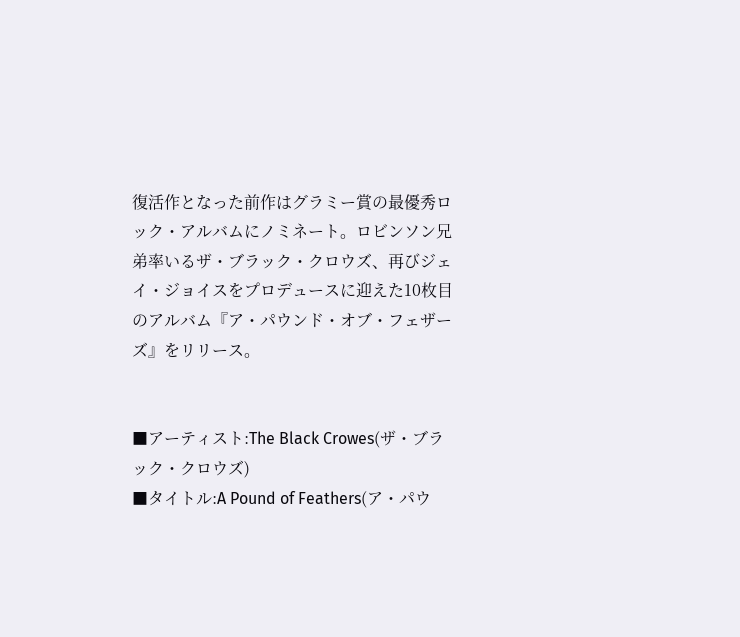復活作となった前作はグラミー賞の最優秀ロック・アルバムにノミネート。ロビンソン兄弟率いるザ・ブラック・クロウズ、再びジェイ・ジョイスをプロデュースに迎えた10枚目のアルバム『ア・パウンド・オブ・フェザーズ』をリリース。


■アーティスト:The Black Crowes(ザ・ブラック・クロウズ)
■タイトル:A Pound of Feathers(ア・パウ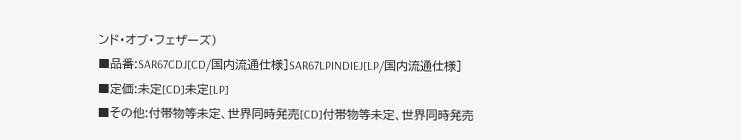ンド・オブ・フェザーズ)
■品番:SAR67CDJ[CD/国内流通仕様]SAR67LPINDIEJ[LP/国内流通仕様]
■定価:未定[CD]未定[LP]
■その他:付帯物等未定、世界同時発売[CD]付帯物等未定、世界同時発売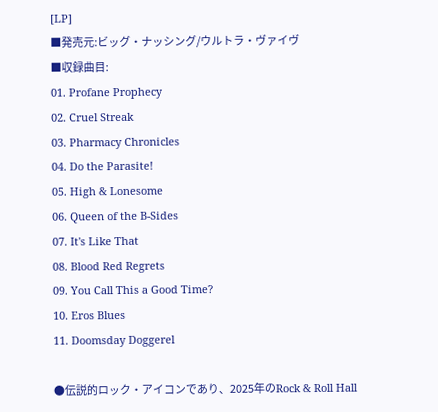[LP]
■発売元:ビッグ・ナッシング/ウルトラ・ヴァイヴ
■収録曲目:
01. Profane Prophecy
02. Cruel Streak
03. Pharmacy Chronicles
04. Do the Parasite!
05. High & Lonesome
06. Queen of the B-Sides
07. It's Like That
08. Blood Red Regrets
09. You Call This a Good Time?
10. Eros Blues
11. Doomsday Doggerel

●伝説的ロック・アイコンであり、2025年のRock & Roll Hall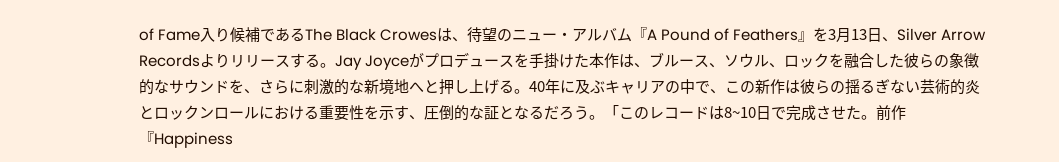of Fame入り候補であるThe Black Crowesは、待望のニュー・アルバム『A Pound of Feathers』を3月13日、Silver Arrow Recordsよりリリースする。Jay Joyceがプロデュースを手掛けた本作は、ブルース、ソウル、ロックを融合した彼らの象徴的なサウンドを、さらに刺激的な新境地へと押し上げる。40年に及ぶキャリアの中で、この新作は彼らの揺るぎない芸術的炎とロックンロールにおける重要性を示す、圧倒的な証となるだろう。「このレコードは8~10日で完成させた。前作『Happiness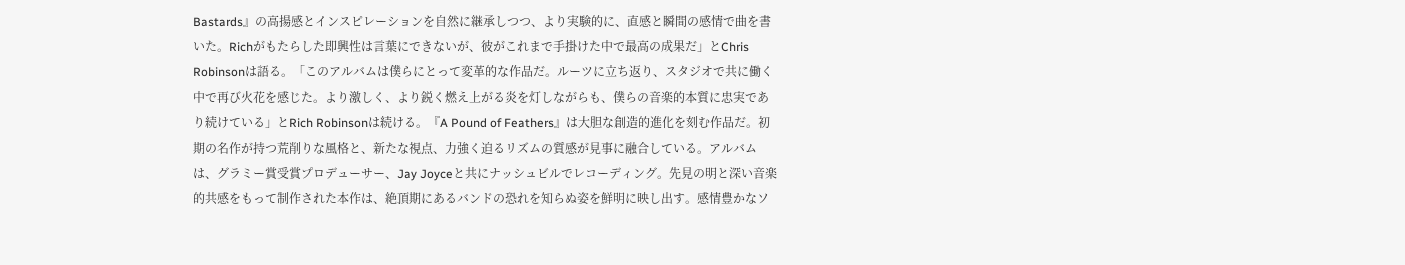Bastards』の高揚感とインスピレーションを自然に継承しつつ、より実験的に、直感と瞬間の感情で曲を書いた。Richがもたらした即興性は言葉にできないが、彼がこれまで手掛けた中で最高の成果だ」とChris Robinsonは語る。「このアルバムは僕らにとって変革的な作品だ。ルーツに立ち返り、スタジオで共に働く中で再び火花を感じた。より激しく、より鋭く燃え上がる炎を灯しながらも、僕らの音楽的本質に忠実であり続けている」とRich Robinsonは続ける。『A Pound of Feathers』は大胆な創造的進化を刻む作品だ。初期の名作が持つ荒削りな風格と、新たな視点、力強く迫るリズムの質感が見事に融合している。アルバムは、グラミー賞受賞プロデューサー、Jay Joyceと共にナッシュビルでレコーディング。先見の明と深い音楽的共感をもって制作された本作は、絶頂期にあるバンドの恐れを知らぬ姿を鮮明に映し出す。感情豊かなソ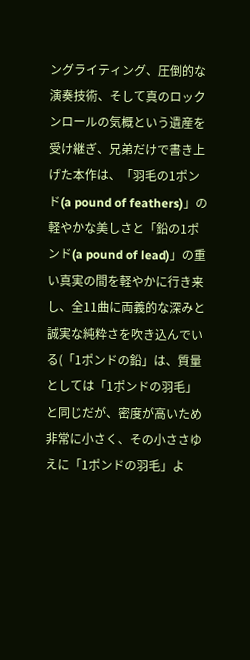ングライティング、圧倒的な演奏技術、そして真のロックンロールの気概という遺産を受け継ぎ、兄弟だけで書き上げた本作は、「羽毛の1ポンド(a pound of feathers)」の軽やかな美しさと「鉛の1ポンド(a pound of lead)」の重い真実の間を軽やかに行き来し、全11曲に両義的な深みと誠実な純粋さを吹き込んでいる(「1ポンドの鉛」は、質量としては「1ポンドの羽毛」と同じだが、密度が高いため非常に小さく、その小ささゆえに「1ポンドの羽毛」よ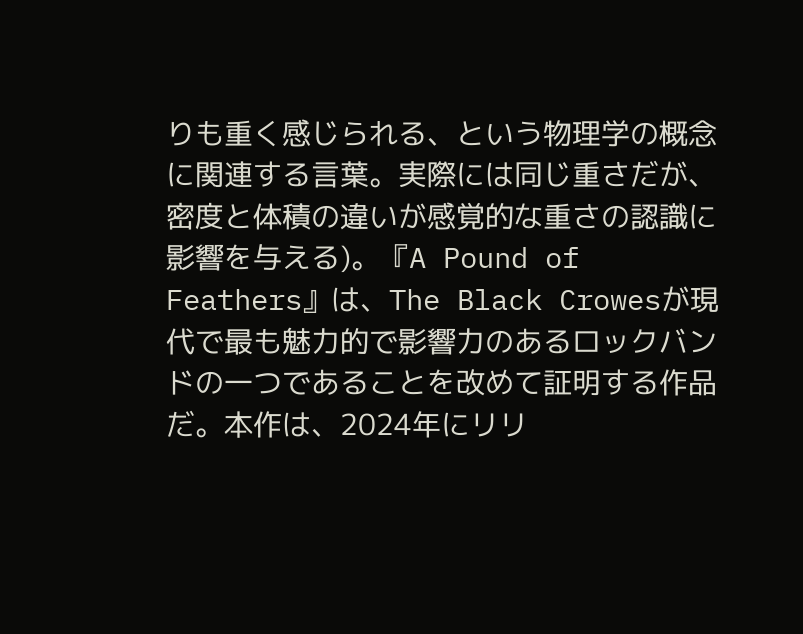りも重く感じられる、という物理学の概念に関連する言葉。実際には同じ重さだが、密度と体積の違いが感覚的な重さの認識に影響を与える)。『A Pound of Feathers』は、The Black Crowesが現代で最も魅力的で影響力のあるロックバンドの一つであることを改めて証明する作品だ。本作は、2024年にリリ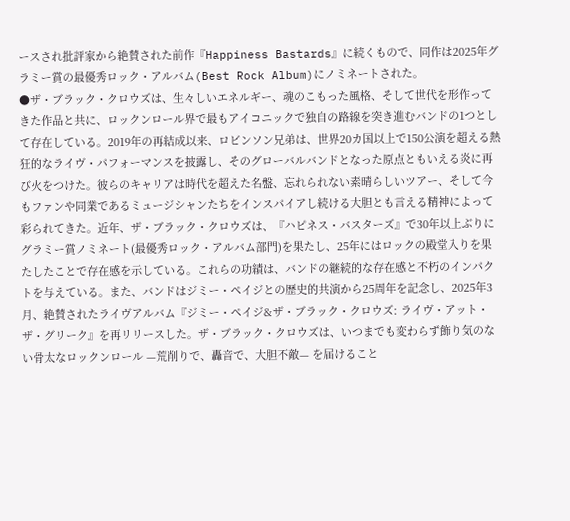ースされ批評家から絶賛された前作『Happiness Bastards』に続くもので、同作は2025年グラミー賞の最優秀ロック・アルバム(Best Rock Album)にノミネートされた。
●ザ・ブラック・クロウズは、生々しいエネルギー、魂のこもった風格、そして世代を形作ってきた作品と共に、ロックンロール界で最もアイコニックで独自の路線を突き進むバンドの1つとして存在している。2019年の再結成以来、ロビンソン兄弟は、世界20カ国以上で150公演を超える熱狂的なライヴ・パフォーマンスを披露し、そのグローバルバンドとなった原点ともいえる炎に再び火をつけた。彼らのキャリアは時代を超えた名盤、忘れられない素晴らしいツアー、そして今もファンや同業であるミュージシャンたちをインスパイアし続ける大胆とも言える精神によって彩られてきた。近年、ザ・ブラック・クロウズは、『ハピネス・バスターズ』で30年以上ぶりにグラミー賞ノミネート(最優秀ロック・アルバム部門)を果たし、25年にはロックの殿堂入りを果たしたことで存在感を示している。これらの功績は、バンドの継続的な存在感と不朽のインパクトを与えている。また、バンドはジミー・ペイジとの歴史的共演から25周年を記念し、2025年3月、絶賛されたライヴアルバム『ジミー・ペイジ&ザ・ブラック・クロウズ: ライヴ・アット・ザ・グリーク』を再リリースした。ザ・ブラック・クロウズは、いつまでも変わらず飾り気のない骨太なロックンロール —荒削りで、轟音で、大胆不敵— を届けること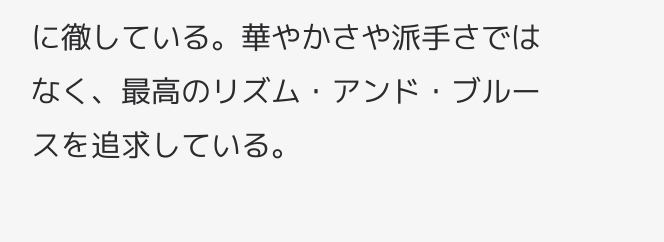に徹している。華やかさや派手さではなく、最高のリズム・アンド・ブルースを追求している。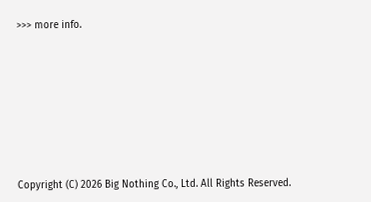>>> more info.







Copyright (C) 2026 Big Nothing Co., Ltd. All Rights Reserved.